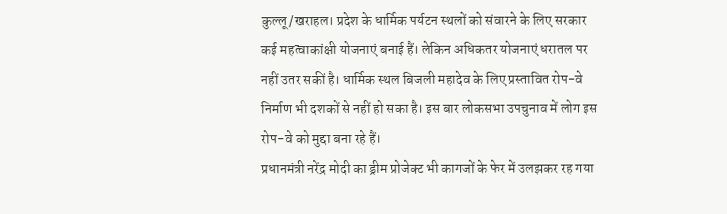कुल्लू/खराहल। प्रदेश के धार्मिक पर्यटन स्थलों को संवारने के लिए सरकार कई महत्वाकांक्षी योजनाएं बनाई हैं। लेकिन अधिकतर योजनाएं धरातल पर नहीं उतर सकीं है। धार्मिक स्थल बिजली महादेव के लिए प्रस्तावित रोप-वे निर्माण भी दशकों से नहीं हो सका है। इस बार लोकसभा उपचुनाव में लोग इस रोप-वे को मुद्दा बना रहे हैं।
प्रधानमंत्री नरेंद्र मोदी का ड्रीम प्रोजेक्ट भी कागजों के फेर में उलझकर रह गया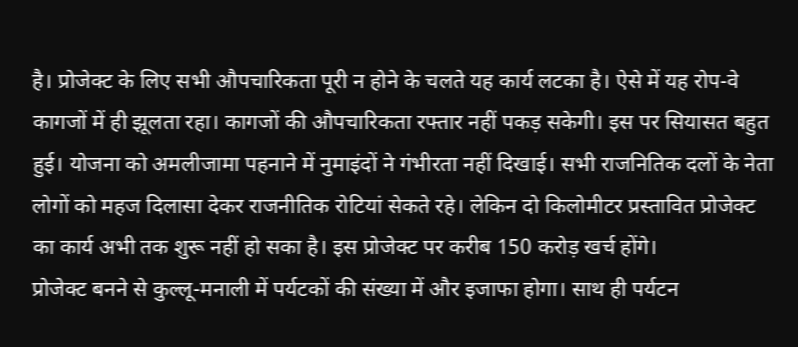है। प्रोजेक्ट के लिए सभी औपचारिकता पूरी न होने के चलते यह कार्य लटका है। ऐसे में यह रोप-वे कागजों में ही झूलता रहा। कागजों की औपचारिकता रफ्तार नहीं पकड़ सकेगी। इस पर सियासत बहुत हुई। योजना को अमलीजामा पहनाने में नुमाइंदों ने गंभीरता नहीं दिखाई। सभी राजनितिक दलों के नेता लोगों को महज दिलासा देकर राजनीतिक रोटियां सेकते रहे। लेकिन दो किलोमीटर प्रस्तावित प्रोजेक्ट का कार्य अभी तक शुरू नहीं हो सका है। इस प्रोजेक्ट पर करीब 150 करोड़ खर्च होंगे।
प्रोजेक्ट बनने से कुल्लू-मनाली में पर्यटकों की संख्या में और इजाफा होगा। साथ ही पर्यटन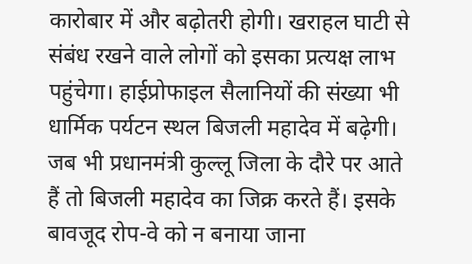कारोबार में और बढ़ोतरी होगी। खराहल घाटी से संबंध रखने वाले लोगों को इसका प्रत्यक्ष लाभ पहुंचेगा। हाईप्रोफाइल सैलानियों की संख्या भी धार्मिक पर्यटन स्थल बिजली महादेव में बढ़ेगी। जब भी प्रधानमंत्री कुल्लू जिला के दौरे पर आते हैं तो बिजली महादेव का जिक्र करते हैं। इसके बावजूद रोप-वे को न बनाया जाना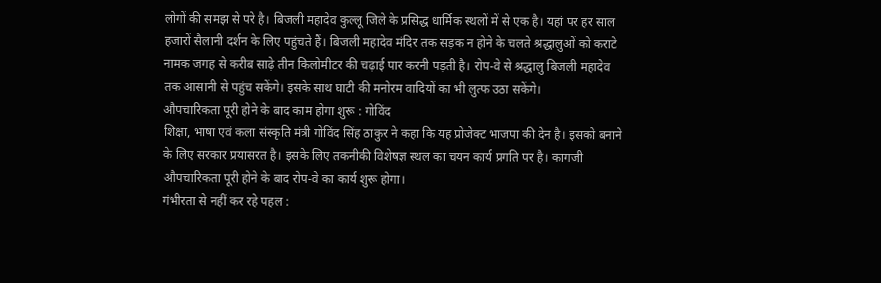लोगों की समझ से परे है। बिजली महादेव कुल्लू जिले के प्रसिद्ध धार्मिक स्थलों में से एक है। यहां पर हर साल हजारों सैलानी दर्शन के लिए पहुंचते हैं। बिजली महादेव मंदिर तक सड़क न होने के चलते श्रद्धालुओं को कराटे नामक जगह से करीब साढ़े तीन किलोमीटर की चढ़ाई पार करनी पड़ती है। रोप-वे से श्रद्धालु बिजली महादेव तक आसानी से पहुंच सकेंगे। इसके साथ घाटी की मनोरम वादियों का भी लुत्फ उठा सकेंगे।
औपचारिकता पूरी होने के बाद काम होगा शुरू : गोविंद
शिक्षा, भाषा एवं कला संस्कृति मंत्री गोविंद सिंह ठाकुर ने कहा कि यह प्रोजेक्ट भाजपा की देन है। इसको बनाने के लिए सरकार प्रयासरत है। इसके लिए तकनीकी विशेषज्ञ स्थल का चयन कार्य प्रगति पर है। कागजी औपचारिकता पूरी होने के बाद रोप-वे का कार्य शुरू होगा।
गंभीरता से नहीं कर रहे पहल :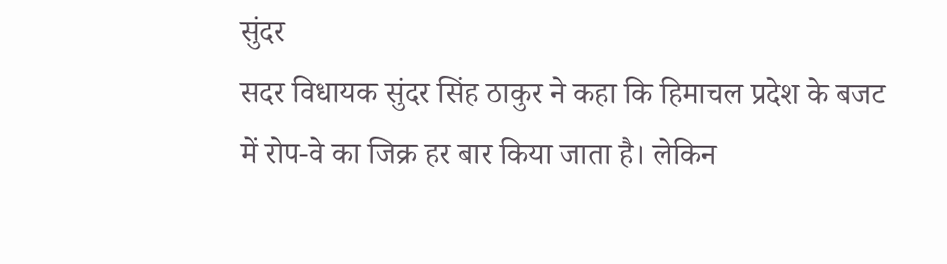सुंदर
सदर विधायक सुंदर सिंह ठाकुर ने कहा कि हिमाचल प्रदेश के बजट में रोप-वे का जिक्र हर बार किया जाता है। लेकिन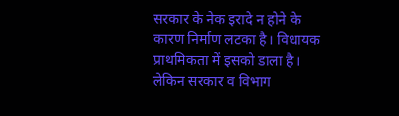सरकार के नेक इरादे न होने के कारण निर्माण लटका है। विधायक प्राथमिकता में इसको डाला है। लेकिन सरकार व विभाग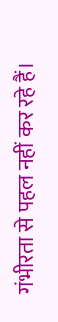गंभीरता से पहल नहीं कर रहे हैं।